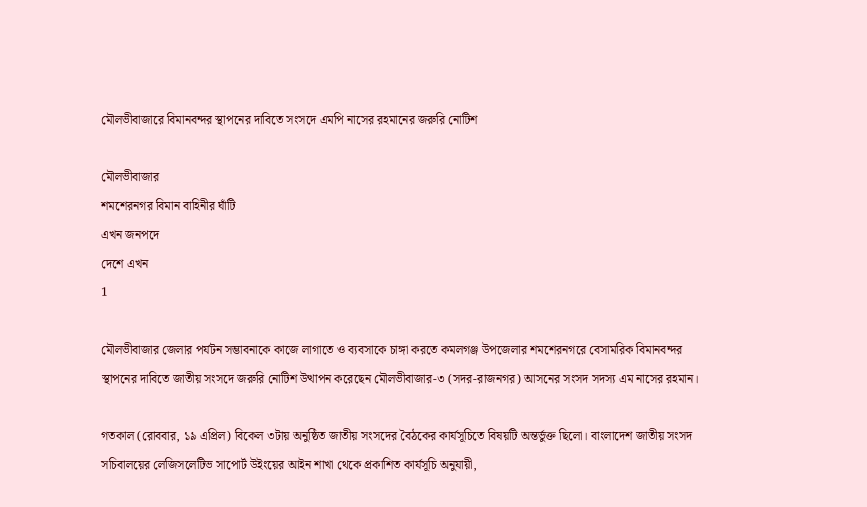মৌলভীবাজারে বিমানবন্দর স্থাপনের দাবিতে সংসদে এমপি নাসের রহমানের জরুরি নোটিশ

মৌলভীবাজার
শমশেরনগর বিমান বাহিনীর ঘাঁটি
এখন জনপদে
দেশে এখন
1

মৌলভীবাজার জেলার পর্যটন সম্ভাবনাকে কাজে লাগাতে ও ব্যবসাকে চাঙ্গা করতে কমলগঞ্জ উপজেলার শমশেরনগরে বেসামরিক বিমানবন্দর স্থাপনের দাবিতে জাতীয় সংসদে জরুরি নোটিশ উত্থাপন করেছেন মৌলভীবাজার-৩ (সদর-রাজনগর) আসনের সংসদ সদস্য এম নাসের রহমান।

গতকাল (রোববার, ১৯ এপ্রিল) বিকেল ৩টায় অনুষ্ঠিত জাতীয় সংসদের বৈঠকের কার্যসূচিতে বিষয়টি অন্তর্ভুক্ত ছিলো। বাংলাদেশ জাতীয় সংসদ সচিবালয়ের লেজিসলেটিভ সাপোর্ট উইংয়ের আইন শাখা থেকে প্রকাশিত কার্যসূচি অনুযায়ী,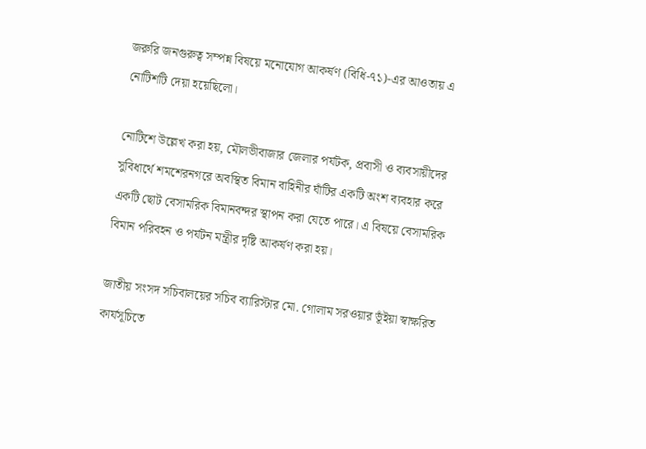জরুরি জনগুরুত্ব সম্পন্ন বিষয়ে মনোযোগ আকর্ষণ (বিধি-৭১)-এর আওতায় এ নোটিশটি দেয়া হয়েছিলো।

নোটিশে উল্লেখ করা হয়, মৌলভীবাজার জেলার পর্যটক, প্রবাসী ও ব্যবসায়ীদের সুবিধার্থে শমশেরনগরে অবস্থিত বিমান বাহিনীর ঘাঁটির একটি অংশ ব্যবহার করে একটি ছোট বেসামরিক বিমানবন্দর স্থাপন করা যেতে পারে। এ বিষয়ে বেসামরিক বিমান পরিবহন ও পর্যটন মন্ত্রীর দৃষ্টি আকর্ষণ করা হয়।

জাতীয় সংসদ সচিবালয়ের সচিব ব্যারিস্টার মো. গোলাম সরওয়ার ভূঁইয়া স্বাক্ষরিত কার্যসূচিতে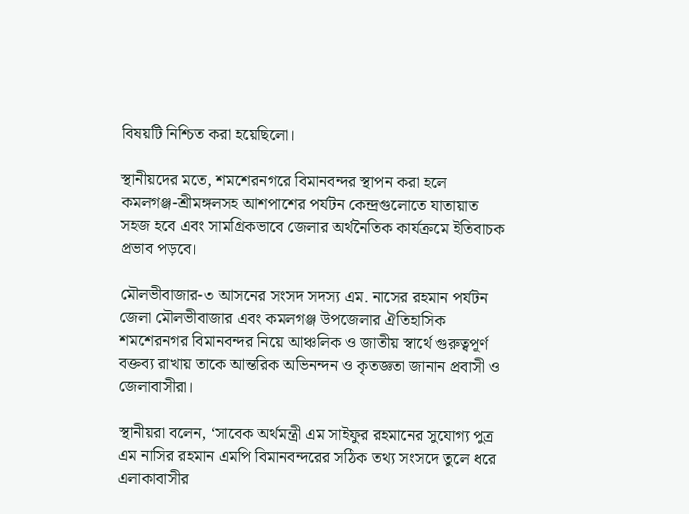বিষয়টি নিশ্চিত করা হয়েছিলো।

স্থানীয়দের মতে, শমশেরনগরে বিমানবন্দর স্থাপন করা হলে কমলগঞ্জ-শ্রীমঙ্গলসহ আশপাশের পর্যটন কেন্দ্রগুলোতে যাতায়াত সহজ হবে এবং সামগ্রিকভাবে জেলার অর্থনৈতিক কার্যক্রমে ইতিবাচক প্রভাব পড়বে।

মৌলভীবাজার-৩ আসনের সংসদ সদস্য এম. নাসের রহমান পর্যটন জেলা মৌলভীবাজার এবং কমলগঞ্জ উপজেলার ঐতিহাসিক শমশেরনগর বিমানবন্দর নিয়ে আঞ্চলিক ও জাতীয় স্বার্থে গুরুত্বপূর্ণ বক্তব্য রাখায় তাকে আন্তরিক অভিনন্দন ও কৃতজ্ঞতা জানান প্রবাসী ও জেলাবাসীরা।

স্থানীয়রা বলেন, ‘সাবেক অর্থমন্ত্রী এম সাইফুর রহমানের সুযোগ্য পুত্র এম নাসির রহমান এমপি বিমানবন্দরের সঠিক তথ্য সংসদে তুলে ধরে এলাকাবাসীর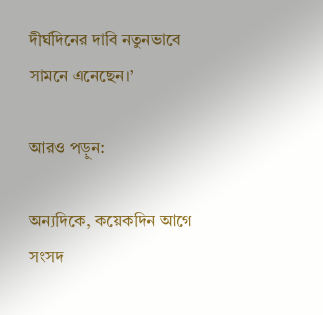দীর্ঘদিনের দাবি নতুনভাবে সামনে এনেছেন।’

আরও পড়ুন:

অন্যদিকে, কয়েকদিন আগে সংসদ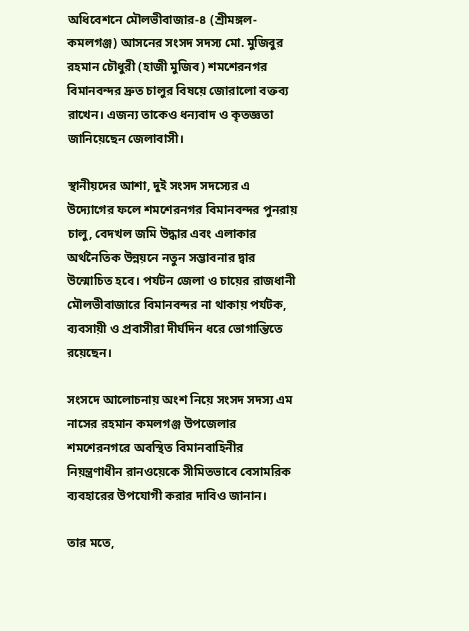অধিবেশনে মৌলভীবাজার-৪ (শ্রীমঙ্গল-কমলগঞ্জ) আসনের সংসদ সদস্য মো. মুজিবুর রহমান চৌধুরী (হাজী মুজিব) শমশেরনগর বিমানবন্দর দ্রুত চালুর বিষয়ে জোরালো বক্তব্য রাখেন। এজন্য তাকেও ধন্যবাদ ও কৃতজ্ঞতা জানিয়েছেন জেলাবাসী।

স্থানীয়দের আশা, দুই সংসদ সদস্যের এ উদ্যোগের ফলে শমশেরনগর বিমানবন্দর পুনরায় চালু, বেদখল জমি উদ্ধার এবং এলাকার অর্থনৈতিক উন্নয়নে নতুন সম্ভাবনার দ্বার উন্মোচিত হবে। পর্যটন জেলা ও চায়ের রাজধানী মৌলভীবাজারে বিমানবন্দর না থাকায় পর্যটক, ব্যবসায়ী ও প্রবাসীরা দীর্ঘদিন ধরে ভোগান্তিতে রয়েছেন।

সংসদে আলোচনায় অংশ নিয়ে সংসদ সদস্য এম নাসের রহমান কমলগঞ্জ উপজেলার শমশেরনগরে অবস্থিত বিমানবাহিনীর নিয়ন্ত্রণাধীন রানওয়েকে সীমিতভাবে বেসামরিক ব্যবহারের উপযোগী করার দাবিও জানান।

তার মতে,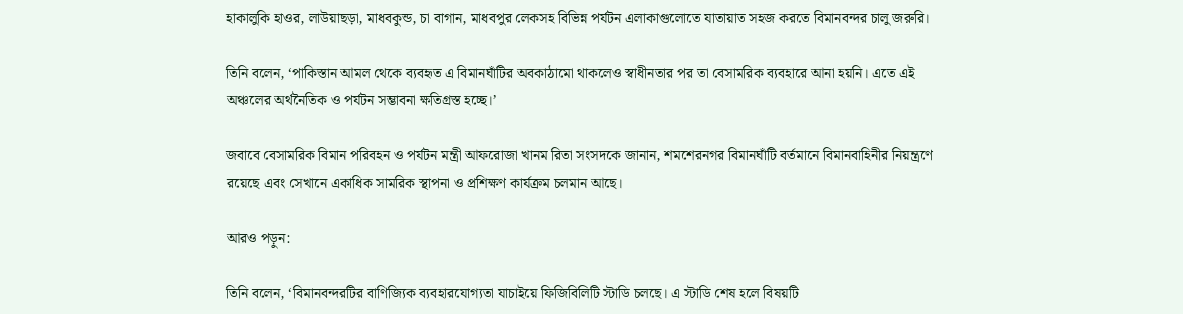হাকালুকি হাওর, লাউয়াছড়া, মাধবকুন্ড, চা বাগান, মাধবপুর লেকসহ বিভিন্ন পর্যটন এলাকাগুলোতে যাতায়াত সহজ করতে বিমানবন্দর চালু জরুরি।

তিনি বলেন, ‘পাকিস্তান আমল থেকে ব্যবহৃত এ বিমানঘাঁটির অবকাঠামো থাকলেও স্বাধীনতার পর তা বেসামরিক ব্যবহারে আনা হয়নি। এতে এই অঞ্চলের অর্থনৈতিক ও পর্যটন সম্ভাবনা ক্ষতিগ্রস্ত হচ্ছে।’

জবাবে বেসামরিক বিমান পরিবহন ও পর্যটন মন্ত্রী আফরোজা খানম রিতা সংসদকে জানান, শমশেরনগর বিমানঘাঁটি বর্তমানে বিমানবাহিনীর নিয়ন্ত্রণে রয়েছে এবং সেখানে একাধিক সামরিক স্থাপনা ও প্রশিক্ষণ কার্যক্রম চলমান আছে।

আরও পড়ুন:

তিনি বলেন, ‘বিমানবন্দরটির বাণিজ্যিক ব্যবহারযোগ্যতা যাচাইয়ে ফিজিবিলিটি স্টাডি চলছে। এ স্টাডি শেষ হলে বিষয়টি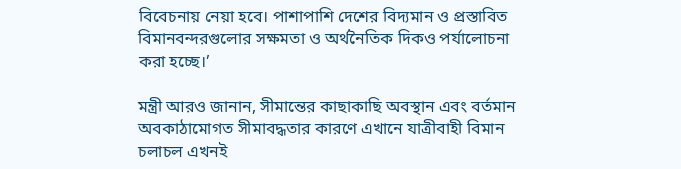বিবেচনায় নেয়া হবে। পাশাপাশি দেশের বিদ্যমান ও প্রস্তাবিত বিমানবন্দরগুলোর সক্ষমতা ও অর্থনৈতিক দিকও পর্যালোচনা করা হচ্ছে।’

মন্ত্রী আরও জানান, সীমান্তের কাছাকাছি অবস্থান এবং বর্তমান অবকাঠামোগত সীমাবদ্ধতার কারণে এখানে যাত্রীবাহী বিমান চলাচল এখনই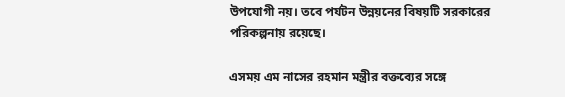উপযোগী নয়। তবে পর্যটন উন্নয়নের বিষয়টি সরকারের পরিকল্পনায় রয়েছে।

এসময় এম নাসের রহমান মন্ত্রীর বক্তব্যের সঙ্গে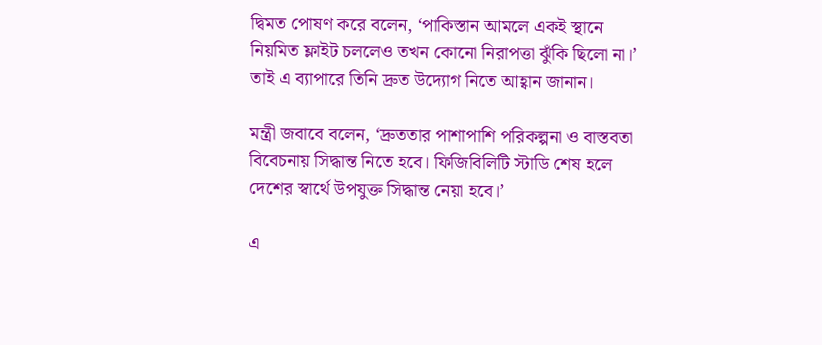দ্বিমত পোষণ করে বলেন, ‘পাকিস্তান আমলে একই স্থানে নিয়মিত ফ্লাইট চললেও তখন কোনো নিরাপত্তা ঝুঁকি ছিলো না।’ তাই এ ব্যাপারে তিনি দ্রুত উদ্যোগ নিতে আহ্বান জানান।

মন্ত্রী জবাবে বলেন, ‘দ্রুততার পাশাপাশি পরিকল্পনা ও বাস্তবতা বিবেচনায় সিদ্ধান্ত নিতে হবে। ফিজিবিলিটি স্টাডি শেষ হলে দেশের স্বার্থে উপযুক্ত সিদ্ধান্ত নেয়া হবে।’

এ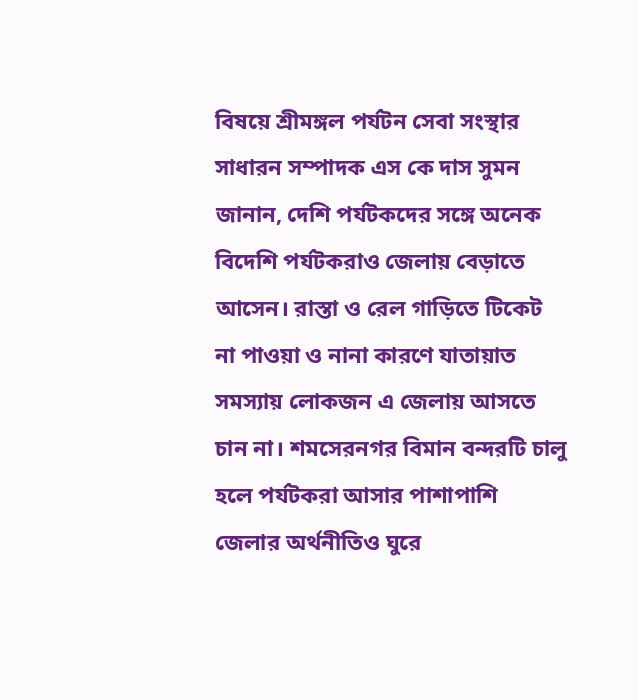বিষয়ে শ্রীমঙ্গল পর্যটন সেবা সংস্থার সাধারন সম্পাদক এস কে দাস সুমন জানান, দেশি পর্যটকদের সঙ্গে অনেক বিদেশি পর্যটকরাও জেলায় বেড়াতে আসেন। রাস্তা ও রেল গাড়িতে টিকেট না পাওয়া ও নানা কারণে যাতায়াত সমস্যায় লোকজন এ জেলায় আসতে চান না। শমসেরনগর বিমান বন্দরটি চালু হলে পর্যটকরা আসার পাশাপাশি জেলার অর্থনীতিও ঘুরে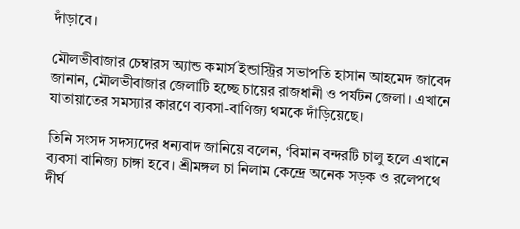দাঁড়াবে।

মৌলভীবাজার চেম্বারস অ্যান্ড কমার্স ইন্ডাস্ট্রির সভাপতি হাসান আহমেদ জাবেদ জানান, মৌলভীবাজার জেলাটি হচ্ছে চায়ের রাজধানী ও পর্যটন জেলা। এখানে যাতায়াতের সমস্যার কারণে ব্যবসা-বাণিজ্য থমকে দাঁড়িয়েছে।

তিনি সংসদ সদস্যদের ধন্যবাদ জানিয়ে বলেন, ‘বিমান বন্দরটি চালু হলে এখানে ব্যবসা বানিজ্য চাঙ্গা হবে। শ্রীমঙ্গল চা নিলাম কেন্দ্রে অনেক সড়ক ও রলেপথে দীর্ঘ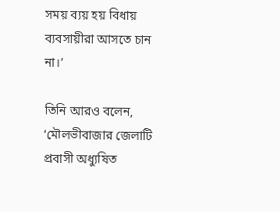সময় ব্যয় হয় বিধায় ব্যবসায়ীরা আসতে চান না।’

তিনি আরও বলেন, ‘মৌলভীবাজার জেলাটি প্রবাসী অধ্যুষিত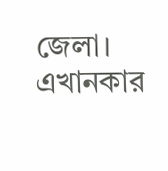জেলা। এখানকার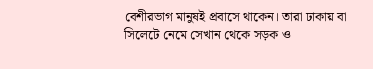বেশীরভাগ মানুষই প্রবাসে থাকেন। তারা ঢাকায় বা সিলেটে নেমে সেখান থেকে সড়ক ও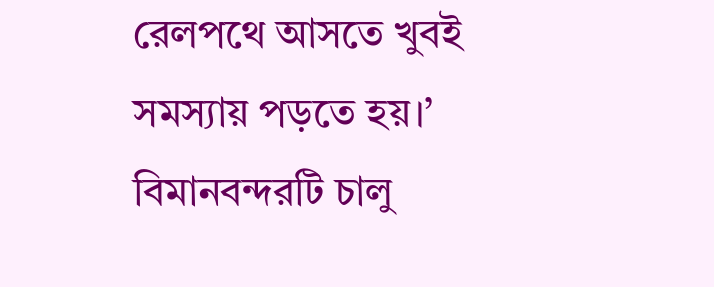রেলপথে আসতে খুবই সমস্যায় পড়তে হয়।’ বিমানবন্দরটি চালু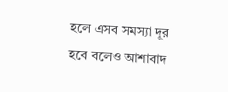হলে এসব সমস্যা দূর হবে বলেও আশাবাদ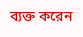ব্যক্ত করেন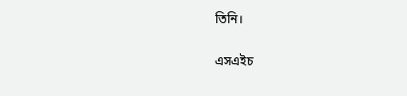তিনি।

এসএইচ